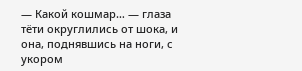— Какой кошмар… — глаза тёти округлились от шока, и она, поднявшись на ноги, с укором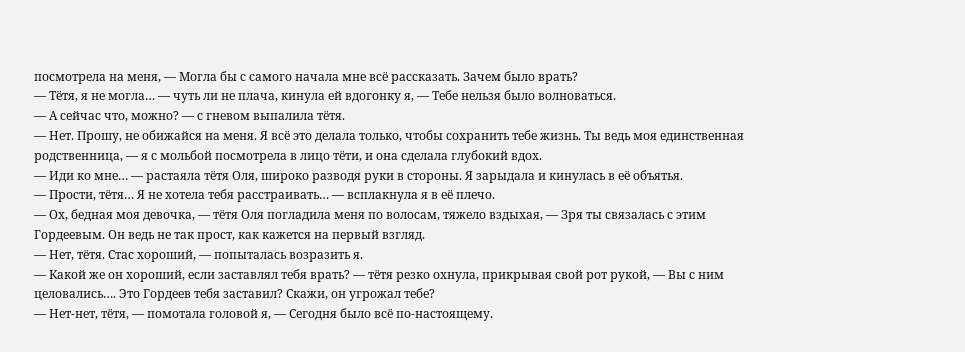посмотрела на меня, — Могла бы с самого начала мне всё рассказать. Зачем было врать?
— Тётя, я не могла… — чуть ли не плача, кинула ей вдогонку я, — Тебе нельзя было волноваться.
— А сейчас что, можно? — с гневом выпалила тётя.
— Нет. Прошу, не обижайся на меня. Я всё это делала только, чтобы сохранить тебе жизнь. Ты ведь моя единственная родственница, — я с мольбой посмотрела в лицо тёти, и она сделала глубокий вдох.
— Иди ко мне… — растаяла тётя Оля, широко разводя руки в стороны. Я зарыдала и кинулась в её объятья.
— Прости, тётя… Я не хотела тебя расстраивать… — всплакнула я в её плечо.
— Ох, бедная моя девочка, — тётя Оля погладила меня по волосам, тяжело вздыхая, — Зря ты связалась с этим Гордеевым. Он ведь не так прост, как кажется на первый взгляд.
— Нет, тётя. Стас хороший, — попыталась возразить я.
— Какой же он хороший, если заставлял тебя врать? — тётя резко охнула, прикрывая свой рот рукой, — Вы с ним целовались…. Это Гордеев тебя заставил? Скажи, он угрожал тебе?
— Нет-нет, тётя, — помотала головой я, — Сегодня было всё по-настоящему.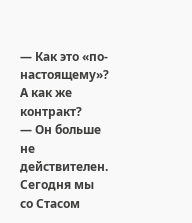— Как это «по-настоящему»? А как же контракт?
— Он больше не действителен. Сегодня мы со Стасом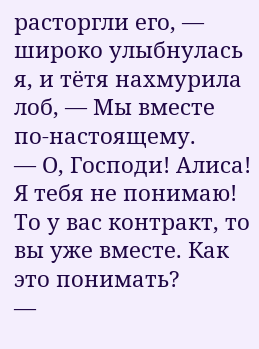расторгли его, — широко улыбнулась я, и тётя нахмурила лоб, — Мы вместе по-настоящему.
— О, Господи! Алиса! Я тебя не понимаю! То у вас контракт, то вы уже вместе. Как это понимать?
—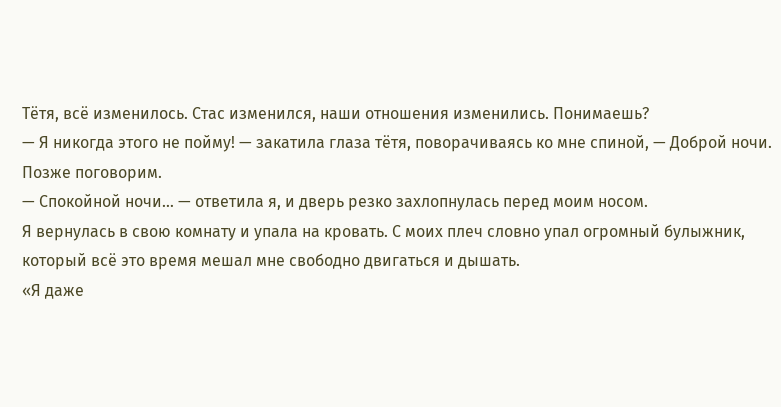Тётя, всё изменилось. Стас изменился, наши отношения изменились. Понимаешь?
— Я никогда этого не пойму! — закатила глаза тётя, поворачиваясь ко мне спиной, — Доброй ночи. Позже поговорим.
— Спокойной ночи… — ответила я, и дверь резко захлопнулась перед моим носом.
Я вернулась в свою комнату и упала на кровать. С моих плеч словно упал огромный булыжник, который всё это время мешал мне свободно двигаться и дышать.
«Я даже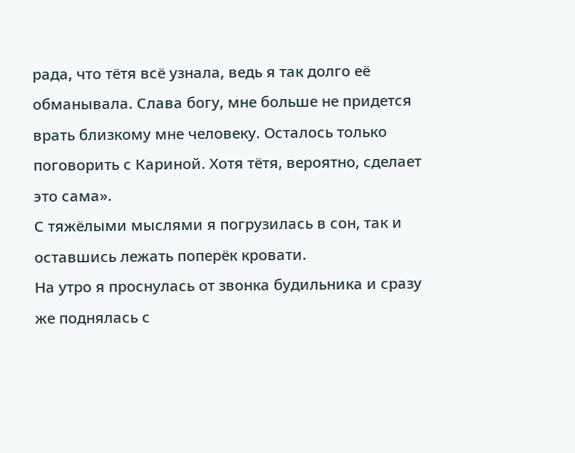рада, что тётя всё узнала, ведь я так долго её обманывала. Слава богу, мне больше не придется врать близкому мне человеку. Осталось только поговорить с Кариной. Хотя тётя, вероятно, сделает это сама».
С тяжёлыми мыслями я погрузилась в сон, так и оставшись лежать поперёк кровати.
На утро я проснулась от звонка будильника и сразу же поднялась с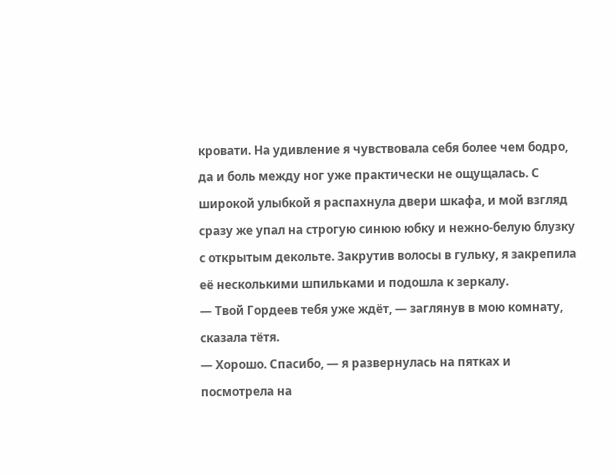кровати. На удивление я чувствовала себя более чем бодро, да и боль между ног уже практически не ощущалась. С широкой улыбкой я распахнула двери шкафа, и мой взгляд сразу же упал на строгую синюю юбку и нежно-белую блузку с открытым декольте. Закрутив волосы в гульку, я закрепила её несколькими шпильками и подошла к зеркалу.
— Твой Гордеев тебя уже ждёт, — заглянув в мою комнату, сказала тётя.
— Хорошо. Спасибо, — я развернулась на пятках и посмотрела на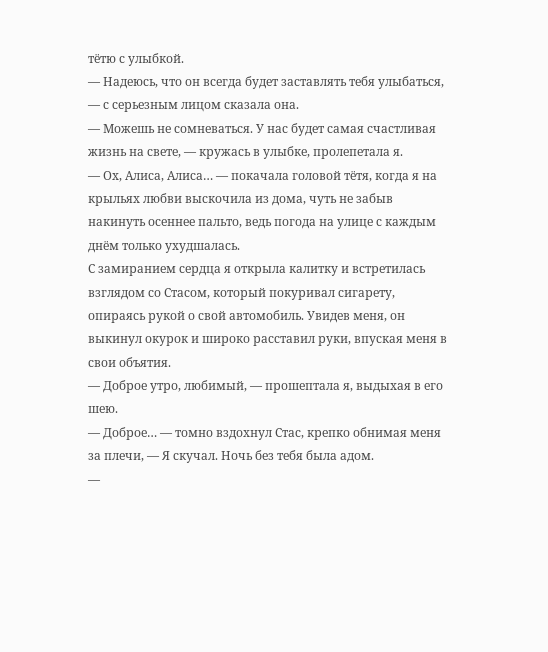тётю с улыбкой.
— Надеюсь, что он всегда будет заставлять тебя улыбаться, — с серьезным лицом сказала она.
— Можешь не сомневаться. У нас будет самая счастливая жизнь на свете, — кружась в улыбке, пролепетала я.
— Ох, Алиса, Алиса… — покачала головой тётя, когда я на крыльях любви выскочила из дома, чуть не забыв накинуть осеннее пальто, ведь погода на улице с каждым днём только ухудшалась.
С замиранием сердца я открыла калитку и встретилась взглядом со Стасом, который покуривал сигарету, опираясь рукой о свой автомобиль. Увидев меня, он выкинул окурок и широко расставил руки, впуская меня в свои объятия.
— Доброе утро, любимый, — прошептала я, выдыхая в его шею.
— Доброе… — томно вздохнул Стас, крепко обнимая меня за плечи, — Я скучал. Ночь без тебя была адом.
—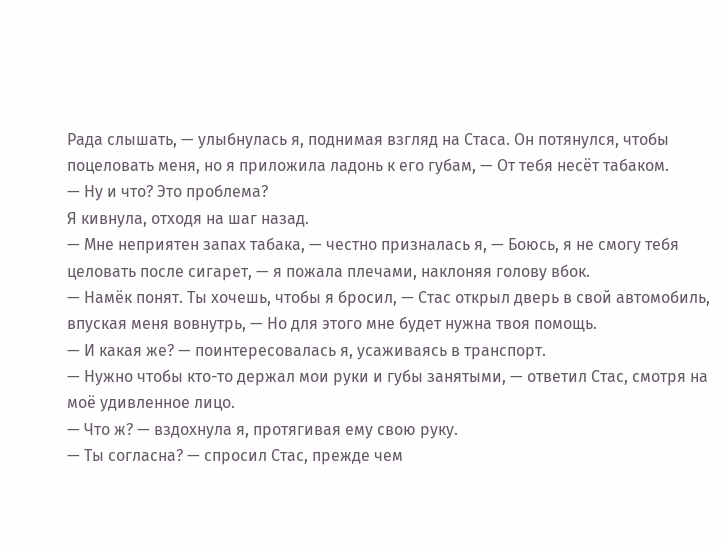Рада слышать, — улыбнулась я, поднимая взгляд на Стаса. Он потянулся, чтобы поцеловать меня, но я приложила ладонь к его губам, — От тебя несёт табаком.
— Ну и что? Это проблема?
Я кивнула, отходя на шаг назад.
— Мне неприятен запах табака, — честно призналась я, — Боюсь, я не смогу тебя целовать после сигарет, — я пожала плечами, наклоняя голову вбок.
— Намёк понят. Ты хочешь, чтобы я бросил, — Стас открыл дверь в свой автомобиль, впуская меня вовнутрь, — Но для этого мне будет нужна твоя помощь.
— И какая же? — поинтересовалась я, усаживаясь в транспорт.
— Нужно чтобы кто-то держал мои руки и губы занятыми, — ответил Стас, смотря на моё удивленное лицо.
— Что ж? — вздохнула я, протягивая ему свою руку.
— Ты согласна? — спросил Стас, прежде чем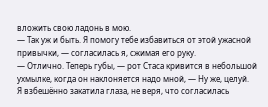вложить свою ладонь в мою.
— Так уж и быть. Я помогу тебе избавиться от этой ужасной привычки, — согласилась я, сжимая его руку.
— Отлично. Теперь губы, — рот Стаса кривится в небольшой ухмылке, когда он наклоняется надо мной, — Ну же, целуй.
Я взбешённо закатила глаза, не веря, что согласилась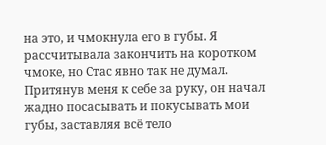на это, и чмокнула его в губы. Я рассчитывала закончить на коротком чмоке, но Стас явно так не думал. Притянув меня к себе за руку, он начал жадно посасывать и покусывать мои губы, заставляя всё тело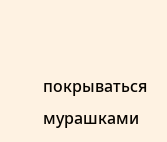покрываться мурашками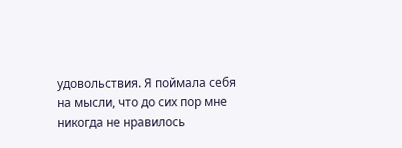удовольствия. Я поймала себя на мысли, что до сих пор мне никогда не нравилось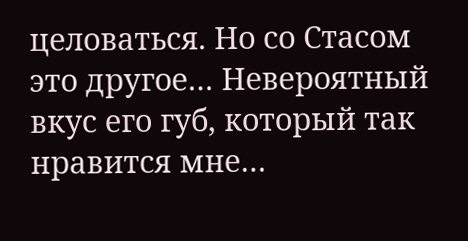целоваться. Но со Стасом это другое… Невероятный вкус его губ, который так нравится мне…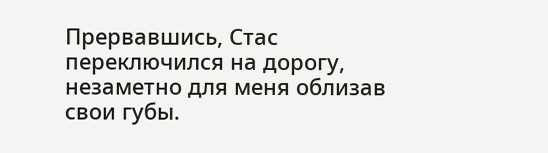Прервавшись, Стас переключился на дорогу, незаметно для меня облизав свои губы.